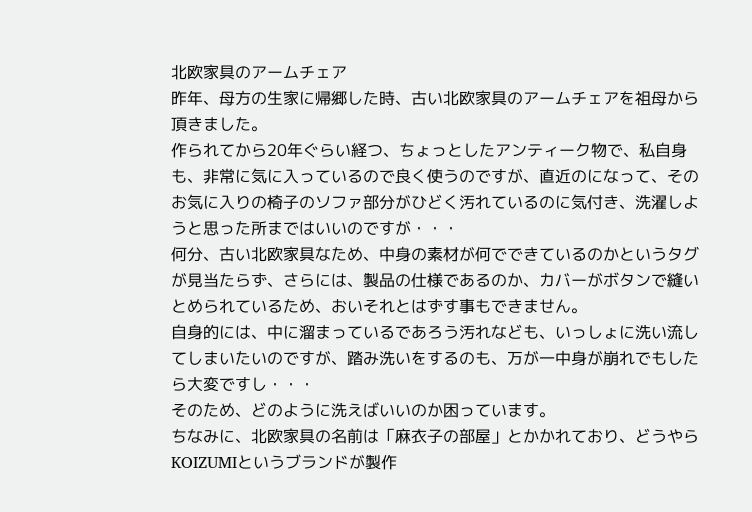北欧家具のアームチェア
昨年、母方の生家に帰郷した時、古い北欧家具のアームチェアを祖母から頂きました。
作られてから20年ぐらい経つ、ちょっとしたアンティーク物で、私自身も、非常に気に入っているので良く使うのですが、直近のになって、そのお気に入りの椅子のソファ部分がひどく汚れているのに気付き、洗濯しようと思った所まではいいのですが・・・
何分、古い北欧家具なため、中身の素材が何でできているのかというタグが見当たらず、さらには、製品の仕様であるのか、カバーがボタンで縫いとめられているため、おいそれとはずす事もできません。
自身的には、中に溜まっているであろう汚れなども、いっしょに洗い流してしまいたいのですが、踏み洗いをするのも、万が一中身が崩れでもしたら大変ですし・・・
そのため、どのように洗えばいいのか困っています。
ちなみに、北欧家具の名前は「麻衣子の部屋」とかかれており、どうやらKOIZUMIというブランドが製作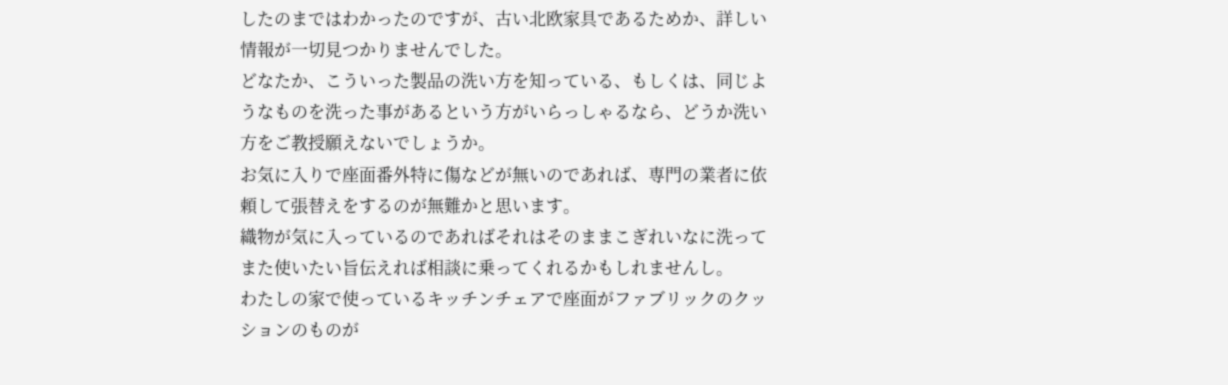したのまではわかったのですが、古い北欧家具であるためか、詳しい情報が一切見つかりませんでした。
どなたか、こういった製品の洗い方を知っている、もしくは、同じようなものを洗った事があるという方がいらっしゃるなら、どうか洗い方をご教授願えないでしょうか。
お気に入りで座面番外特に傷などが無いのであれば、専門の業者に依頼して張替えをするのが無難かと思います。
織物が気に入っているのであればそれはそのままこぎれいなに洗ってまた使いたい旨伝えれば相談に乗ってくれるかもしれませんし。
わたしの家で使っているキッチンチェアで座面がファブリックのクッションのものが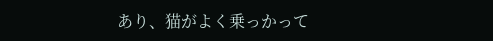あり、猫がよく乗っかって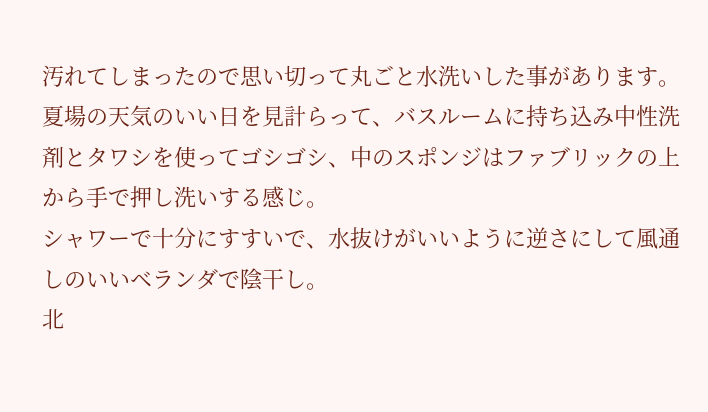汚れてしまったので思い切って丸ごと水洗いした事があります。
夏場の天気のいい日を見計らって、バスルームに持ち込み中性洗剤とタワシを使ってゴシゴシ、中のスポンジはファブリックの上から手で押し洗いする感じ。
シャワーで十分にすすいで、水抜けがいいように逆さにして風通しのいいベランダで陰干し。
北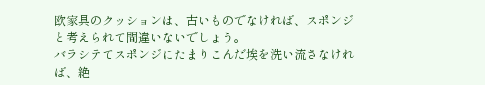欧家具のクッションは、古いものでなければ、スポンジと考えられて間違いないでしょう。
バラシテてスポンジにたまりこんだ埃を洗い流さなければ、絶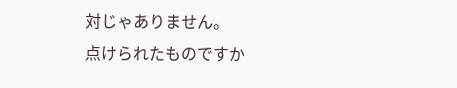対じゃありません。
点けられたものですか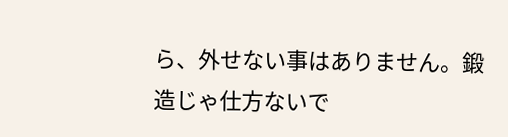ら、外せない事はありません。鍛造じゃ仕方ないで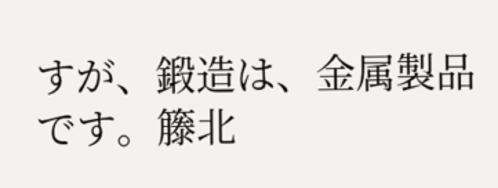すが、鍛造は、金属製品です。籐北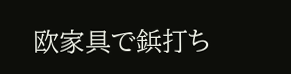欧家具で鋲打ち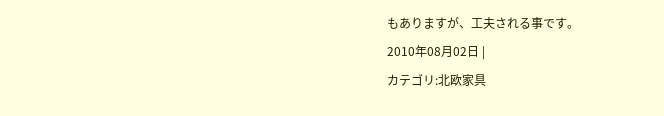もありますが、工夫される事です。
2010年08月02日 |
カテゴリ:北欧家具